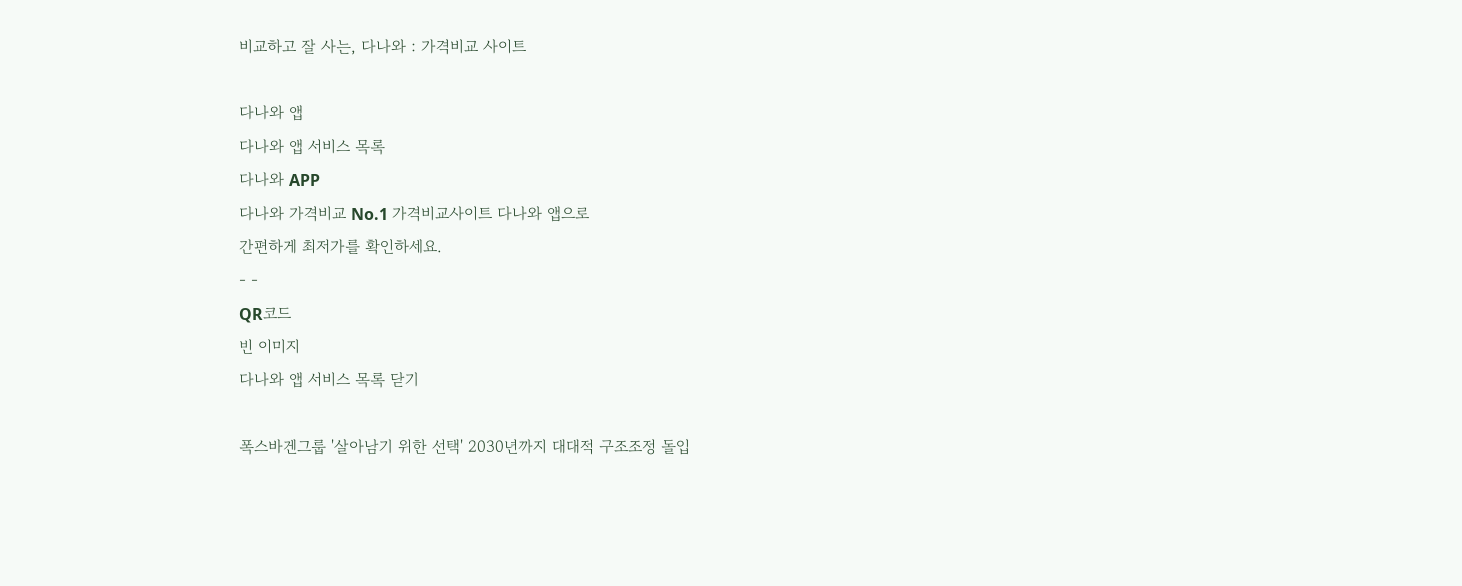비교하고 잘 사는, 다나와 : 가격비교 사이트

다나와 앱
다나와 앱 서비스 목록
다나와 APP
다나와 가격비교 No.1 가격비교사이트 다나와 앱으로
간편하게 최저가를 확인하세요.
- -
QR코드
빈 이미지
다나와 앱 서비스 목록 닫기

폭스바겐그룹 '살아남기 위한 선택' 2030년까지 대대적 구조조정 돌입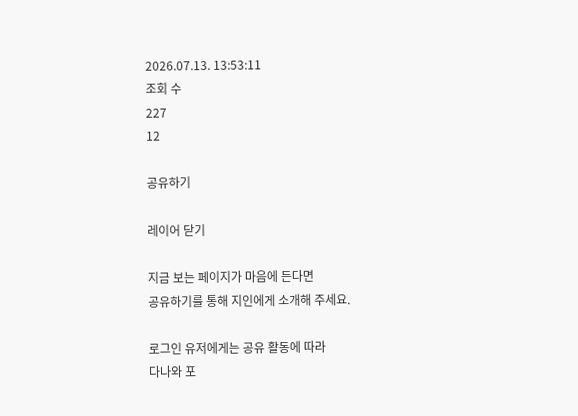2026.07.13. 13:53:11
조회 수
227
12

공유하기

레이어 닫기

지금 보는 페이지가 마음에 든다면
공유하기를 통해 지인에게 소개해 주세요.

로그인 유저에게는 공유 활동에 따라
다나와 포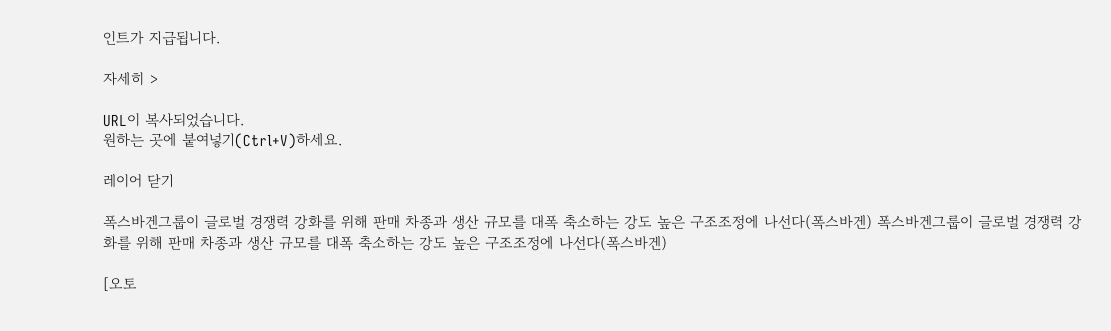인트가 지급됩니다.

자세히 >

URL이 복사되었습니다.
원하는 곳에 붙여넣기(Ctrl+V)하세요.

레이어 닫기

폭스바겐그룹이 글로벌 경쟁력 강화를 위해 판매 차종과 생산 규모를 대폭 축소하는 강도 높은 구조조정에 나선다(폭스바겐) 폭스바겐그룹이 글로벌 경쟁력 강화를 위해 판매 차종과 생산 규모를 대폭 축소하는 강도 높은 구조조정에 나선다(폭스바겐)

[오토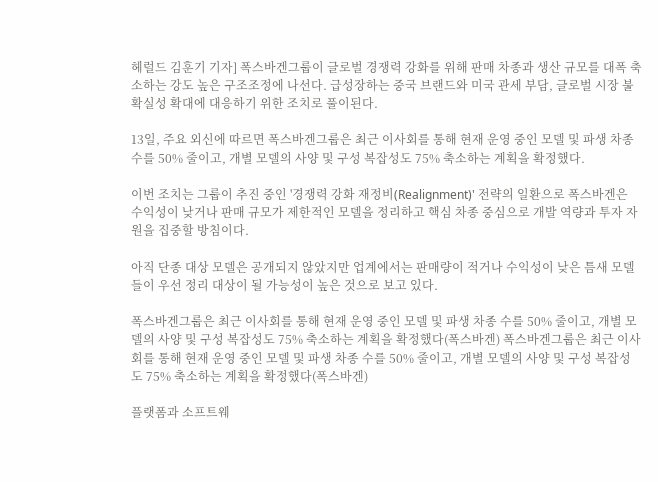헤럴드 김훈기 기자] 폭스바겐그룹이 글로벌 경쟁력 강화를 위해 판매 차종과 생산 규모를 대폭 축소하는 강도 높은 구조조정에 나선다. 급성장하는 중국 브랜드와 미국 관세 부담, 글로벌 시장 불확실성 확대에 대응하기 위한 조치로 풀이된다.

13일, 주요 외신에 따르면 폭스바겐그룹은 최근 이사회를 통해 현재 운영 중인 모델 및 파생 차종 수를 50% 줄이고, 개별 모델의 사양 및 구성 복잡성도 75% 축소하는 계획을 확정했다.

이번 조치는 그룹이 추진 중인 '경쟁력 강화 재정비(Realignment)' 전략의 일환으로 폭스바겐은 수익성이 낮거나 판매 규모가 제한적인 모델을 정리하고 핵심 차종 중심으로 개발 역량과 투자 자원을 집중할 방침이다.

아직 단종 대상 모델은 공개되지 않았지만 업계에서는 판매량이 적거나 수익성이 낮은 틈새 모델들이 우선 정리 대상이 될 가능성이 높은 것으로 보고 있다.

폭스바겐그룹은 최근 이사회를 통해 현재 운영 중인 모델 및 파생 차종 수를 50% 줄이고, 개별 모델의 사양 및 구성 복잡성도 75% 축소하는 계획을 확정했다(폭스바겐) 폭스바겐그룹은 최근 이사회를 통해 현재 운영 중인 모델 및 파생 차종 수를 50% 줄이고, 개별 모델의 사양 및 구성 복잡성도 75% 축소하는 계획을 확정했다(폭스바겐)

플랫폼과 소프트웨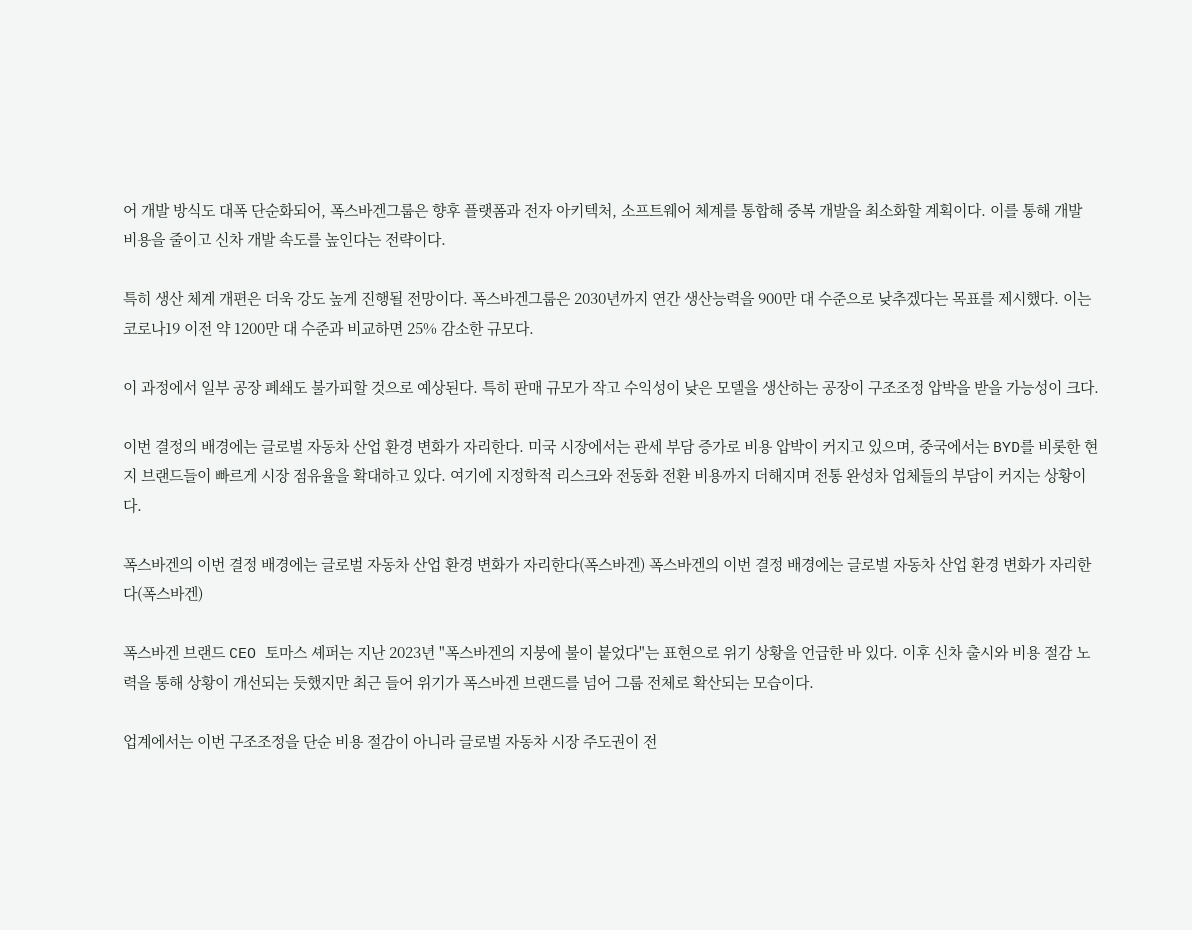어 개발 방식도 대폭 단순화되어, 폭스바겐그룹은 향후 플랫폼과 전자 아키텍처, 소프트웨어 체계를 통합해 중복 개발을 최소화할 계획이다. 이를 통해 개발 비용을 줄이고 신차 개발 속도를 높인다는 전략이다.

특히 생산 체계 개편은 더욱 강도 높게 진행될 전망이다. 폭스바겐그룹은 2030년까지 연간 생산능력을 900만 대 수준으로 낮추겠다는 목표를 제시했다. 이는 코로나19 이전 약 1200만 대 수준과 비교하면 25% 감소한 규모다.

이 과정에서 일부 공장 폐쇄도 불가피할 것으로 예상된다. 특히 판매 규모가 작고 수익성이 낮은 모델을 생산하는 공장이 구조조정 압박을 받을 가능성이 크다.

이번 결정의 배경에는 글로벌 자동차 산업 환경 변화가 자리한다. 미국 시장에서는 관세 부담 증가로 비용 압박이 커지고 있으며, 중국에서는 BYD를 비롯한 현지 브랜드들이 빠르게 시장 점유율을 확대하고 있다. 여기에 지정학적 리스크와 전동화 전환 비용까지 더해지며 전통 완성차 업체들의 부담이 커지는 상황이다.

폭스바겐의 이번 결정 배경에는 글로벌 자동차 산업 환경 변화가 자리한다(폭스바겐) 폭스바겐의 이번 결정 배경에는 글로벌 자동차 산업 환경 변화가 자리한다(폭스바겐)

폭스바겐 브랜드 CEO 토마스 셰퍼는 지난 2023년 "폭스바겐의 지붕에 불이 붙었다"는 표현으로 위기 상황을 언급한 바 있다. 이후 신차 출시와 비용 절감 노력을 통해 상황이 개선되는 듯했지만 최근 들어 위기가 폭스바겐 브랜드를 넘어 그룹 전체로 확산되는 모습이다.

업계에서는 이번 구조조정을 단순 비용 절감이 아니라 글로벌 자동차 시장 주도권이 전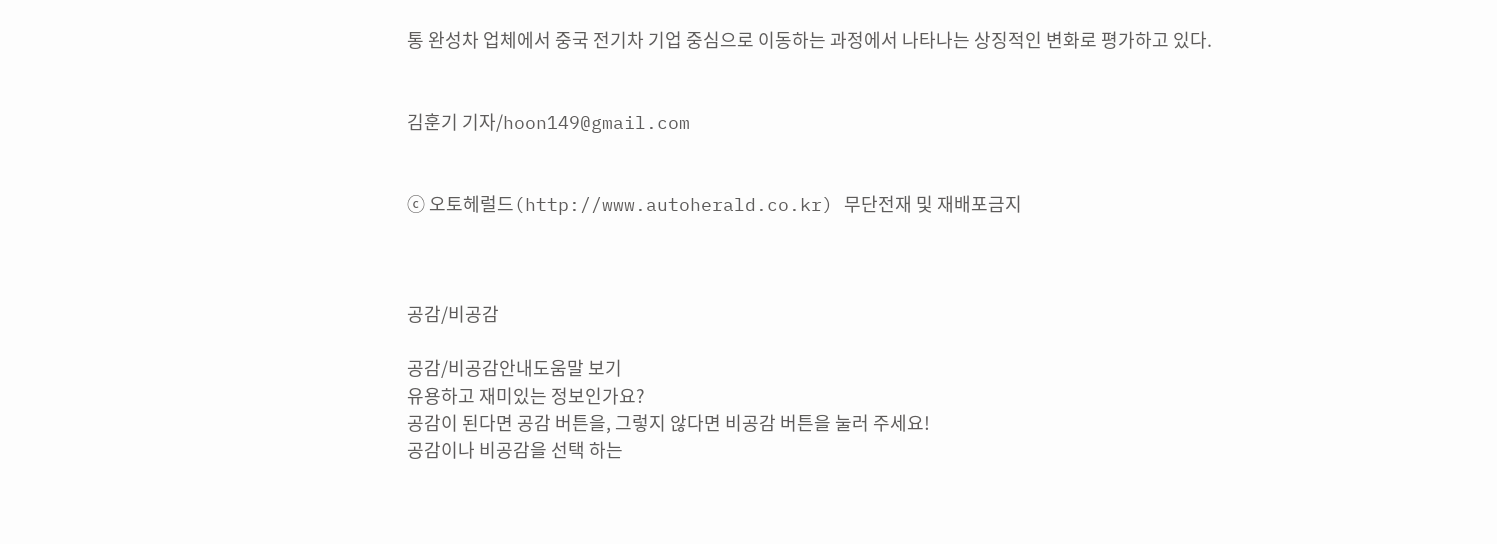통 완성차 업체에서 중국 전기차 기업 중심으로 이동하는 과정에서 나타나는 상징적인 변화로 평가하고 있다.


김훈기 기자/hoon149@gmail.com


ⓒ 오토헤럴드(http://www.autoherald.co.kr) 무단전재 및 재배포금지



공감/비공감

공감/비공감안내도움말 보기
유용하고 재미있는 정보인가요?
공감이 된다면 공감 버튼을, 그렇지 않다면 비공감 버튼을 눌러 주세요!
공감이나 비공감을 선택 하는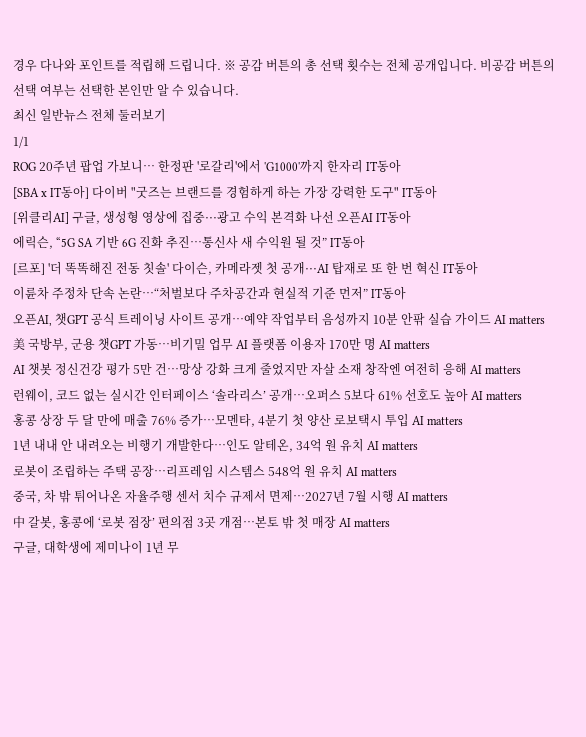경우 다나와 포인트를 적립해 드립니다. ※ 공감 버튼의 총 선택 횟수는 전체 공개입니다. 비공감 버튼의 선택 여부는 선택한 본인만 알 수 있습니다.
최신 일반뉴스 전체 둘러보기
1/1
ROG 20주년 팝업 가보니… 한정판 '로갈리'에서 'G1000'까지 한자리 IT동아
[SBA x IT동아] 다이버 "굿즈는 브랜드를 경험하게 하는 가장 강력한 도구" IT동아
[위클리AI] 구글, 생성형 영상에 집중···광고 수익 본격화 나선 오픈AI IT동아
에릭슨, “5G SA 기반 6G 진화 추진…통신사 새 수익원 될 것” IT동아
[르포] '더 똑똑해진 전동 칫솔' 다이슨, 카메라젯 첫 공개···AI 탑재로 또 한 번 혁신 IT동아
이륜차 주정차 단속 논란…“처벌보다 주차공간과 현실적 기준 먼저” IT동아
오픈AI, 챗GPT 공식 트레이닝 사이트 공개…예약 작업부터 음성까지 10분 안팎 실습 가이드 AI matters
美 국방부, 군용 챗GPT 가동…비기밀 업무 AI 플랫폼 이용자 170만 명 AI matters
AI 챗봇 정신건강 평가 5만 건…망상 강화 크게 줄었지만 자살 소재 창작엔 여전히 응해 AI matters
런웨이, 코드 없는 실시간 인터페이스 ‘솔라리스’ 공개…오퍼스 5보다 61% 선호도 높아 AI matters
홍콩 상장 두 달 만에 매출 76% 증가…모멘타, 4분기 첫 양산 로보택시 투입 AI matters
1년 내내 안 내려오는 비행기 개발한다…인도 알테온, 34억 원 유치 AI matters
로봇이 조립하는 주택 공장…리프레임 시스템스 548억 원 유치 AI matters
중국, 차 밖 튀어나온 자율주행 센서 치수 규제서 면제…2027년 7월 시행 AI matters
中 갈봇, 홍콩에 ‘로봇 점장’ 편의점 3곳 개점…본토 밖 첫 매장 AI matters
구글, 대학생에 제미나이 1년 무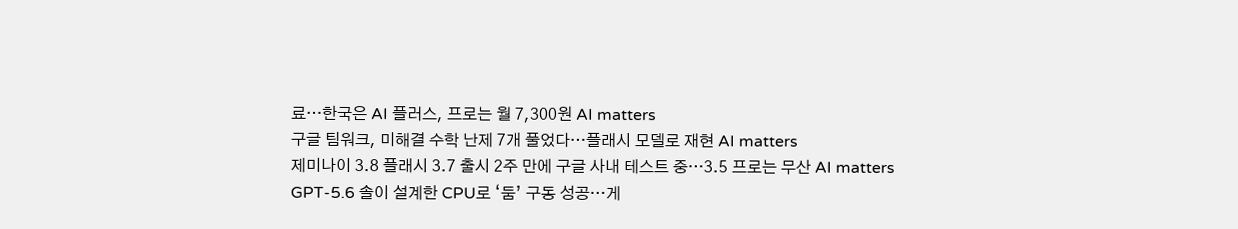료…한국은 AI 플러스, 프로는 월 7,300원 AI matters
구글 팀워크, 미해결 수학 난제 7개 풀었다…플래시 모델로 재현 AI matters
제미나이 3.8 플래시 3.7 출시 2주 만에 구글 사내 테스트 중…3.5 프로는 무산 AI matters
GPT-5.6 솔이 설계한 CPU로 ‘둠’ 구동 성공…게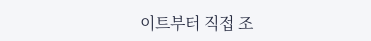이트부터 직접 조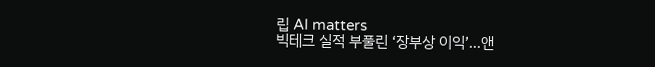립 AI matters
빅테크 실적 부풀린 ‘장부상 이익’…앤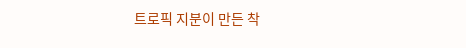트로픽 지분이 만든 착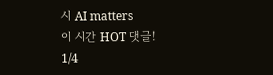시 AI matters
이 시간 HOT 댓글!
1/4